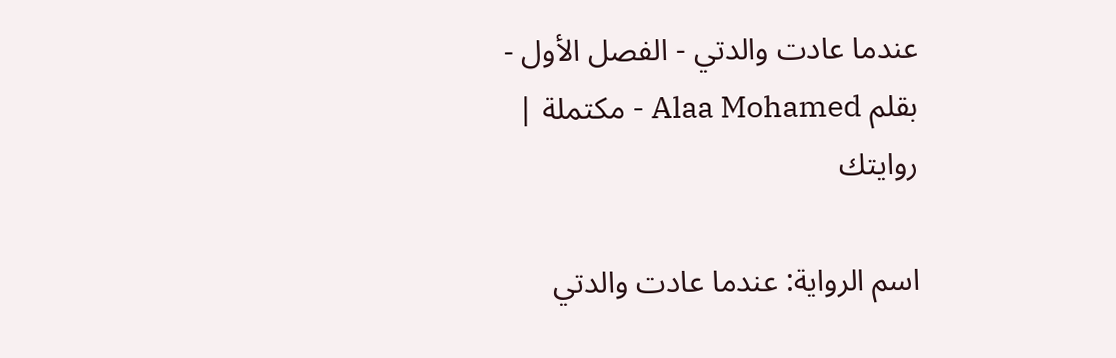عندما عادت والدتي - الفصل الأول - بقلم Alaa Mohamed - مكتملة | روايتك

اسم الرواية: عندما عادت والدتي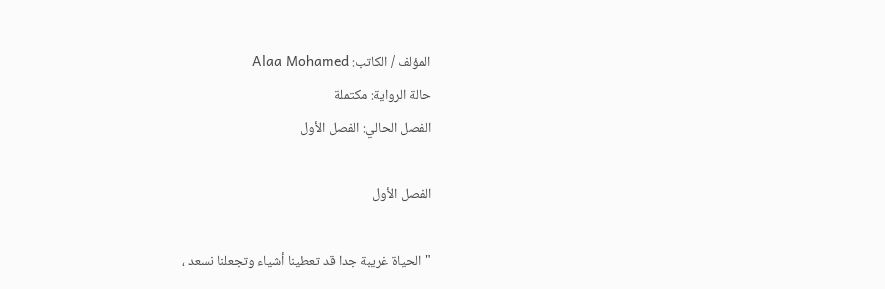المؤلف / الكاتب: Alaa Mohamed
حالة الرواية: مكتملة
الفصل الحالي: الفصل الأول

الفصل الأول

"الحياة غريبة جدا قد تعطينا أشياء وتجعلنا نسعد ،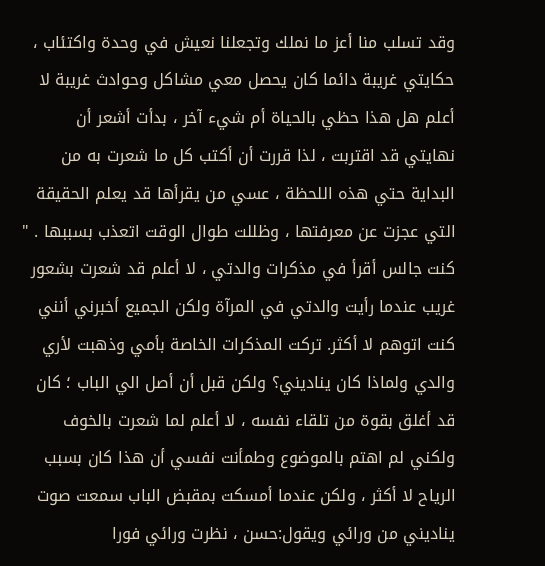وقد تسلب منا أعز ما نملك وتجعلنا نعيش في وحدة واكتئاب ، حكايتي غريبة دائما كان يحصل معي مشاكل وحوادث غريبة لا أعلم هل هذا حظي بالحياة أم شيء آخر ، بدأت أشعر أن نهايتي قد اقتربت ، لذا قررت أن أكتب كل ما شعرت به من البداية حتي هذه اللحظة ، عسي من يقرأها قد يعلم الحقيقة التي عجزت عن معرفتها ، وظللت طوال الوقت اتعذب بسببها . " كنت جالس أقرأ في مذكرات والدتي ، لا أعلم قد شعرت بشعور غريب عندما رأيت والدتي في المرآة ولكن الجميع أخبرني أنني كنت اتوهم لا أكثر. تركت المذكرات الخاصة بأمي وذهبت لأري والدي ولماذا كان يناديني؟ ولكن قبل أن أصل الي الباب ؛ كان قد أغلق بقوة من تلقاء نفسه ، لا أعلم لما شعرت بالخوف ولكني لم اهتم بالموضوع وطمأنت نفسي أن هذا كان بسبب الرياح لا أكثر ، ولكن عندما أمسكت بمقبض الباب سمعت صوت يناديني من ورائي ويقول:حسن ، نظرت ورائي فورا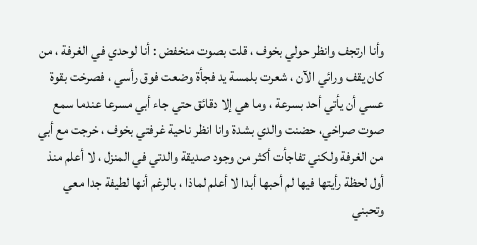وأنا ارتجف وانظر حولي بخوف ، قلت بصوت منخفض : أنا لوحدي في الغرفة ، من كان يقف ورائي الآن ، شعرت بلمسة يد فجأة وضعت فوق رأسي ، فصرخت بقوة عسي أن يأتي أحد بسرعة ، وما هي إلا دقائق حتي جاء أبي مسرعا عندما سمع صوت صراخي، حضنت والدي بشدة وانا انظر ناحية غرفتي بخوف ، خرجت مع أبي من الغرفة ولكني تفاجأت أكثر من وجود صديقة والدتي في المنزل ، لا أعلم منذ أول لحظة رأيتها فيها لم أحبها أبدا لا أعلم لماذا ، بالرغم أنها لطيفة جدا معي وتحبني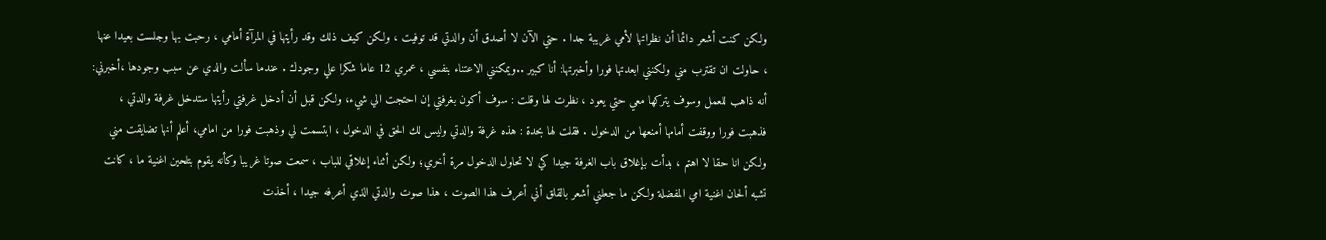ولكن كنت أشعر دائما أن نظراتها لأمي غريبة جدا . حتي الآن لا أصدق أن والدتي قد توفيت ، ولكن كيف ذلك وقد رأيتها في المرآة أمامي ، رحبت بها وجلست بعيدا عنها ، حاولت ان تقترب مني ولكنني ابعدتها فورا وأخبرتها: أنا كبير ..ويمكنني الاعتناء بنفسي ، عمري 12 عاما شكرا علي وجودك . عندما سألت والدي عن سبب وجودها ،أخبرني: أنه ذاهب للعمل وسوف يتركها معي حتي يعود ، نظرت لها وقلت : سوف أكون بغرفتي إن احتجت الي شيء، ولكن قبل أن أدخل غرفتي رأيتها ستدخل غرفة والدتي ، فذهبت فورا ووقفت أمامها أمنعها من الدخول . فقلت لها بحدة : هذه غرفة والدتي وليس لك الحق في الدخول ، ابتسمت لي وذهبت فورا من امامي، أعلم أنها تضايقت مني ولكن انا حقا لا اهتم ، بدأت بإغلاق باب الغرفة جيدا كي لا تحاول الدخول مرة أخري؛ ولكن أثناء إغلاقي للباب ، سمعت صوتا غريبا وكأنه يقوم بتلحين اغنية ما ، كانت تشبه ألحان اغنية امي المفضلة ولكن ما جعلني أشعر بالقلق أني أعرف هذا الصوت ، هذا صوت والدتي الذي أعرفه جيدا ، أخذت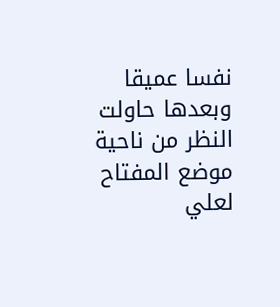نفسا عميقا وبعدها حاولت النظر من ناحية موضع المفتاح لعلي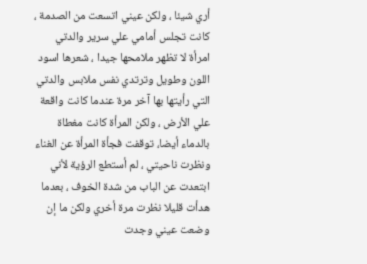أري شيئا ، ولكن عيني اتسعت من الصدمة ، كانت تجلس أمامي علي سرير والدتي امرأة لا تظهر ملامحها جيدا ، شعرها اسود اللون وطويل وترتدي نفس ملابس والدتي التي رأيتها بها آخر مرة عندما كانت واقعة علي الأرض ، ولكن المرأة كانت مغطاة بالدماء أيضا، توقفت فجأة المرأة عن الغناء ونظرت ناحيتي ، لم أستطع الرؤية لأني ابتعدت عن الباب من شدة الخوف ، بعدما هدأت قليلا نظرت مرة أخري ولكن ما إن وضعت عيني وجدت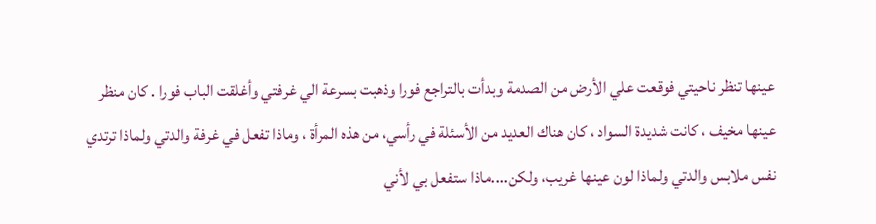عينها تنظر ناحيتي فوقعت علي الأرض من الصدمة وبدأت بالتراجع فورا وذهبت بسرعة الي غرفتي وأغلقت الباب فورا . كان منظر عينها مخيف ، كانت شديدة السواد ، كان هناك العديد من الأسئلة في رأسي، من هذه المرأة ، وماذا تفعل في غرفة والدتي ولماذا ترتدي نفس ملابس والدتي ولماذا لون عينها غريب، ولكن....ماذا ستفعل بي لأني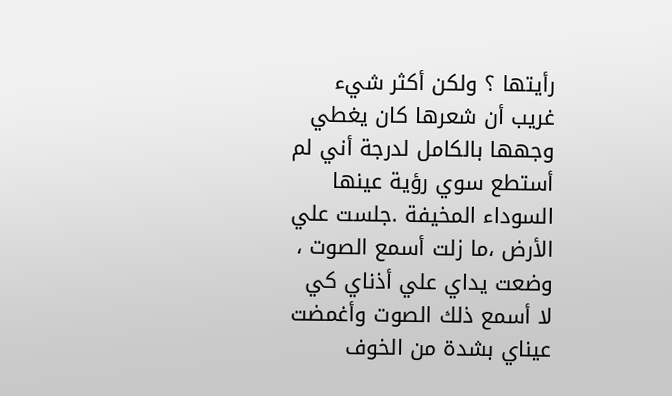رأيتها ؟ ولكن أكثر شيء غريب أن شعرها كان يغطي وجهها بالكامل لدرجة أني لم أستطع سوي رؤية عينها السوداء المخيفة .جلست علي الأرض ،ما زلت أسمع الصوت ، وضعت يداي علي أذناي كي لا أسمع ذلك الصوت وأغمضت عيناي بشدة من الخوف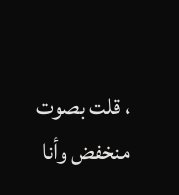، قلت بصوت منخفض وأنا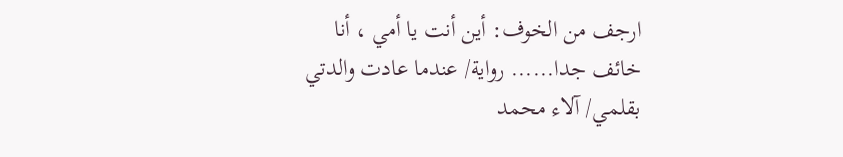ارجف من الخوف: أين أنت يا أمي ، أنا خائف جدا...... رواية/ عندما عادت والدتي بقلمي/ آلاء محمد